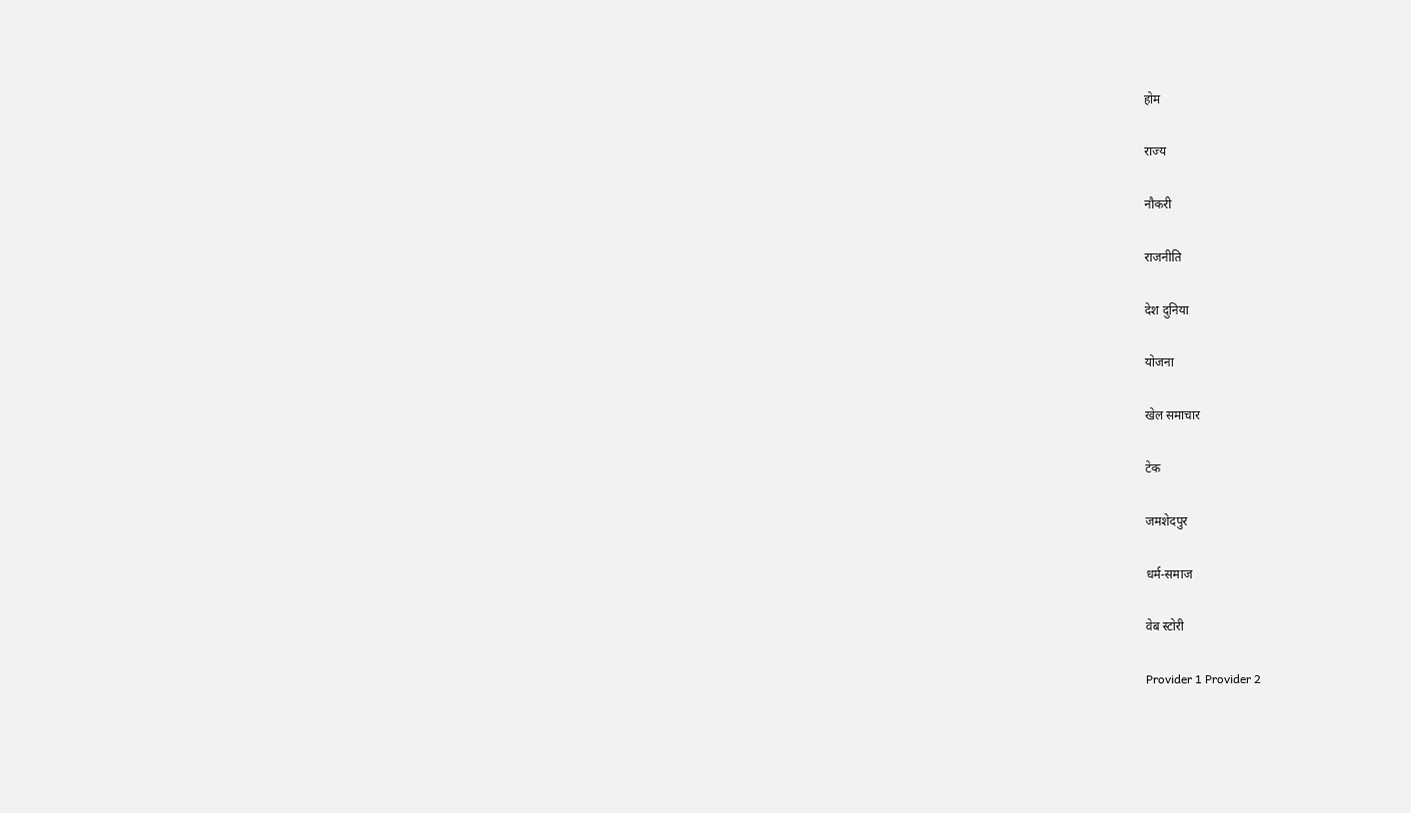होम

राज्य

नौकरी

राजनीति

देश दुनिया

योजना

खेल समाचार

टेक

जमशेदपुर

धर्म-समाज

वेब स्टोरी

Provider 1 Provider 2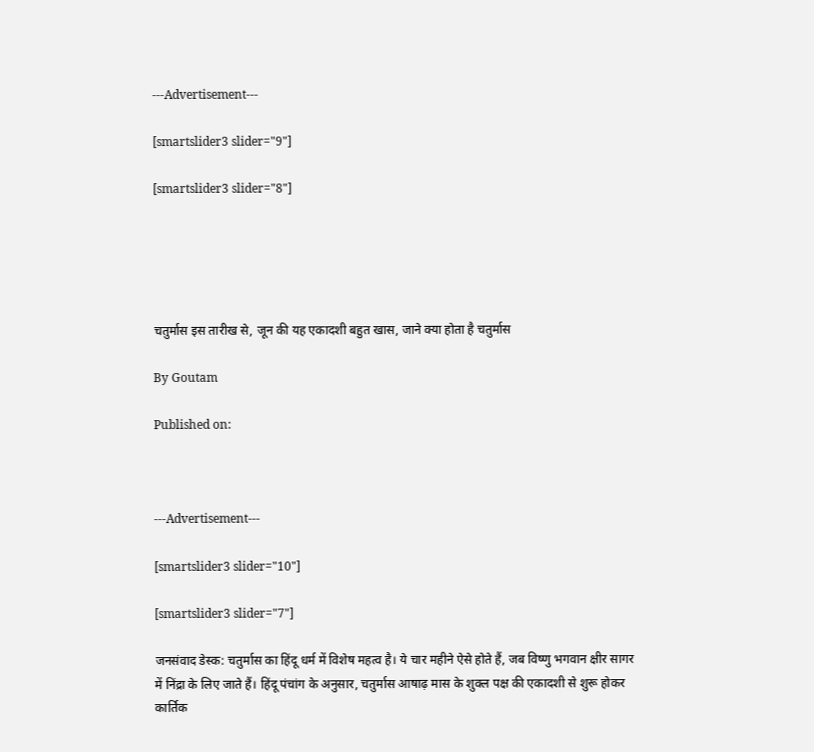---Advertisement---

[smartslider3 slider="9"]

[smartslider3 slider="8"]





चतुर्मास इस तारीख से, जून की यह एकादशी बहुत खास, जाने क्या होता है चतुर्मास

By Goutam

Published on:



---Advertisement---

[smartslider3 slider="10"]

[smartslider3 slider="7"]

जनसंवाद डेस्क: चतुर्मास का हिंदू धर्म में विशेष महत्व है। ये चार महीने ऐसे होते हैं, जब विष्णु भगवान क्षीर सागर में निंद्रा के लिए जाते हैं। हिंदू पंचांग के अनुसार, चतुर्मास आषाढ़ मास के शुक्ल पक्ष की एकादशी से शुरू होकर कार्तिक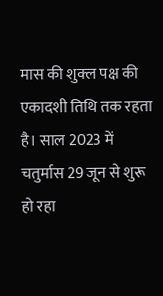मास की शुक्ल पक्ष की एकादशी तिथि तक रहता है। साल 2023 में चतुर्मास 29 जून से शुरू हो रहा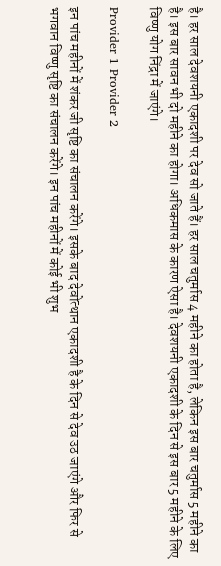है। हर साल देवशयनी एकादशी पर देव सो जाते हैं। हर साल चतुर्मास 4 महीने का होता है, लेकिन इस बार चतुर्मास 5 महीने का है। इस बार सावन भी दो महीने का होगा। अधिकमास के कारण ऐसा है। देवशयनी एकादशी के दिन से इस बार 5 महीने के लिए विष्णु योग निंद्रा में जाएंगे।

Provider 1 Provider 2

इन पांच महीनों में शंकर जी सृष्टि का संचालन करेंगे। इसके बाद देवोत्थान एकादशी है के दिन से देव उठ जाएंगे और फिर से भगवान विष्णु सृष्टि का संचालन करेंगे। इन पांच महीनों में कोई भी शुभ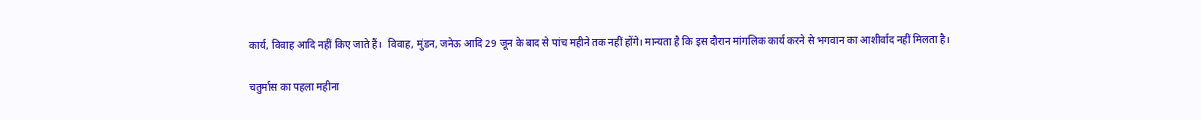कार्य, विवाह आदि नहीं किए जाते हैं।  विवाह, मुंडन, जनेऊ आदि 29 जून के बाद से पांच महीने तक नहीं होंगे। मान्यता है कि इस दौरान मांगलिक कार्य करने से भगवान का आशीर्वाद नहीं मिलता है।

चतुर्मास का पहला महीना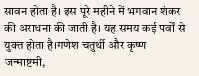सावन होता है। इस पूरे महीने में भगवान शंकर की अराधना की जाती है। यह समय कई पर्वों से युक्त होता है।गणेश चतुर्थी और कृष्ण जन्माष्टमी,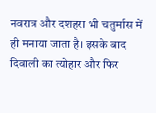नवरात्र और दशहरा भी चतुर्मास में ही मनाया जाता है। इसके बाद दिवाली का त्योहार और फिर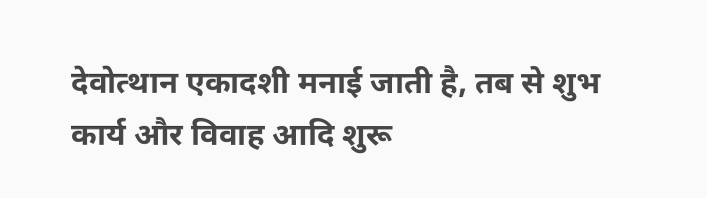देवोत्थान एकादशी मनाई जाती है, तब से शुभ कार्य और विवाह आदि शुरू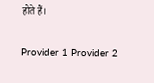होते हैं।

Provider 1 Provider 2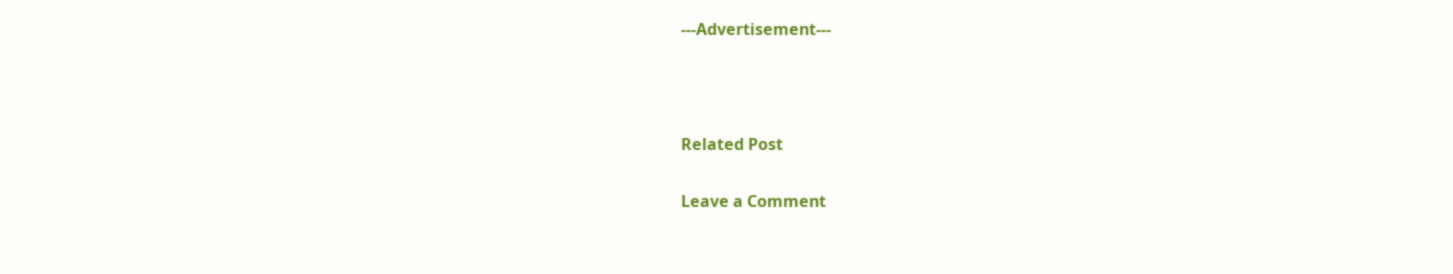---Advertisement---



Related Post

Leave a Comment